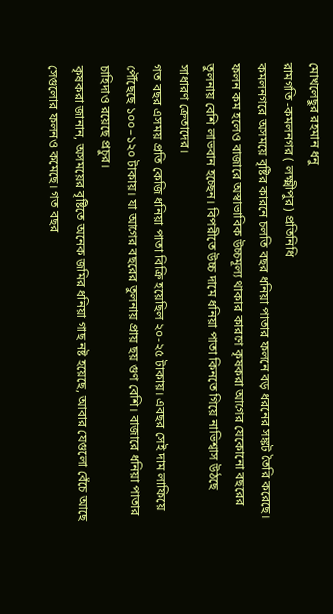মোখলেছুর রহমান ধনু
রামগতি -কমলনগর ( লক্ষ্মীপুর) প্রতিনিধি
কমলনগরে অসময়ে বৃষ্টির কারনে চলতি বছর ধনিয়া পাতার ফলনে বড় ধরনের সঙ্কট তৈরি করেছে। ফলন কম হলেও বাজারে অস্বাভাবিক উচ্চমূল্য থাকার কারণে কৃষকরা আগের যেকোনো বছরের তুলনায় বেশি লাভবান হচ্ছেন। বিপরীতে উচ্চ দামে ধনিয়া পাতা কিনতে গিয়ে নাভিশ্বাস উঠছে সাধারণ ক্রেতাদের।
গত বছর এসময় প্রতি কেজি ধনিয়া পাতা বিক্রি হয়েছিল ২০-২৫ টাকায়। এবছর সেই দাম লাফিয়ে পৌঁছেছে ১০০–১২০ টাকায়। যা আগের বছরের তুলনায় প্রায় ছয় গুণ বেশি। বাজারে ধনিয়া পাতার চাহিদাও রয়েছে প্রচুর।
কৃষকরা জানান, অসময়ের বৃষ্টিতে অনেক জমির ধনিয়া গাছ নষ্ট হয়েছে, আবার যেগুলো বেঁচে আছে সেগুলোর ফলনও কমেছে। গত বছর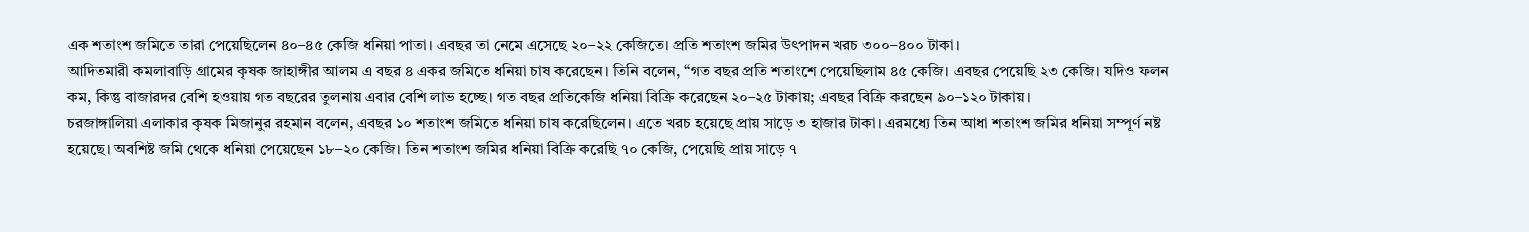এক শতাংশ জমিতে তারা পেয়েছিলেন ৪০–৪৫ কেজি ধনিয়া পাতা। এবছর তা নেমে এসেছে ২০–২২ কেজিতে। প্রতি শতাংশ জমির উৎপাদন খরচ ৩০০–৪০০ টাকা।
আদিতমারী কমলাবাড়ি গ্রামের কৃষক জাহাঙ্গীর আলম এ বছর ৪ একর জমিতে ধনিয়া চাষ করেছেন। তিনি বলেন, “গত বছর প্রতি শতাংশে পেয়েছিলাম ৪৫ কেজি। এবছর পেয়েছি ২৩ কেজি। যদিও ফলন কম, কিন্তু বাজারদর বেশি হওয়ায় গত বছরের তুলনায় এবার বেশি লাভ হচ্ছে। গত বছর প্রতিকেজি ধনিয়া বিক্রি করেছেন ২০–২৫ টাকায়; এবছর বিক্রি করছেন ৯০–১২০ টাকায়।
চরজাঙ্গালিয়া এলাকার কৃষক মিজানুর রহমান বলেন, এবছর ১০ শতাংশ জমিতে ধনিয়া চাষ করেছিলেন। এতে খরচ হয়েছে প্রায় সাড়ে ৩ হাজার টাকা। এরমধ্যে তিন আধা শতাংশ জমির ধনিয়া সম্পূর্ণ নষ্ট হয়েছে। অবশিষ্ট জমি থেকে ধনিয়া পেয়েছেন ১৮–২০ কেজি। তিন শতাংশ জমির ধনিয়া বিক্রি করেছি ৭০ কেজি, পেয়েছি প্রায় সাড়ে ৭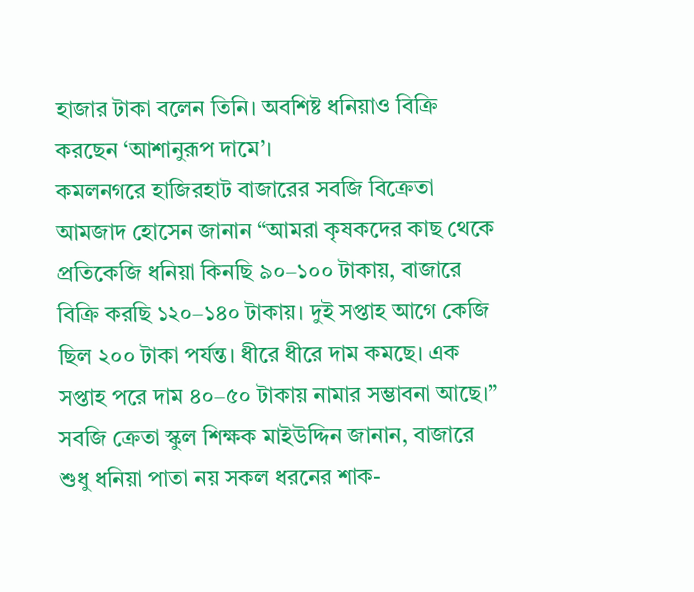হাজার টাকা বলেন তিনি। অবশিষ্ট ধনিয়াও বিক্রি করছেন ‘আশানুরূপ দামে’।
কমলনগরে হাজিরহাট বাজারের সবজি বিক্রেতা আমজাদ হোসেন জানান “আমরা কৃষকদের কাছ থেকে প্রতিকেজি ধনিয়া কিনছি ৯০–১০০ টাকায়, বাজারে বিক্রি করছি ১২০–১৪০ টাকায়। দুই সপ্তাহ আগে কেজি ছিল ২০০ টাকা পর্যন্ত। ধীরে ধীরে দাম কমছে। এক সপ্তাহ পরে দাম ৪০–৫০ টাকায় নামার সম্ভাবনা আছে।”
সবজি ক্রেতা স্কুল শিক্ষক মাইউদ্দিন জানান, বাজারে শুধু ধনিয়া পাতা নয় সকল ধরনের শাক-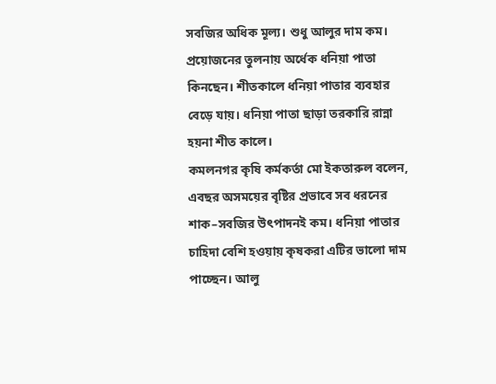সবজির অধিক মূল্য। শুধু আলুর দাম কম। প্রয়োজনের তুলনায় অর্ধেক ধনিয়া পাতা কিনছেন। শীতকালে ধনিয়া পাতার ব্যবহার বেড়ে যায়। ধনিয়া পাতা ছাড়া তরকারি রান্না হয়না শীত কালে।
কমলনগর কৃষি কর্মকর্তা মো ইকতারুল বলেন, এবছর অসময়ের বৃষ্টির প্রভাবে সব ধরনের শাক–সবজির উৎপাদনই কম। ধনিয়া পাতার চাহিদা বেশি হওয়ায় কৃষকরা এটির ভালো দাম পাচ্ছেন। আলু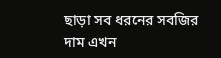ছাড়া সব ধরনের সবজির দাম এখন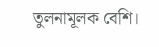তুলনামূলক বেশি।